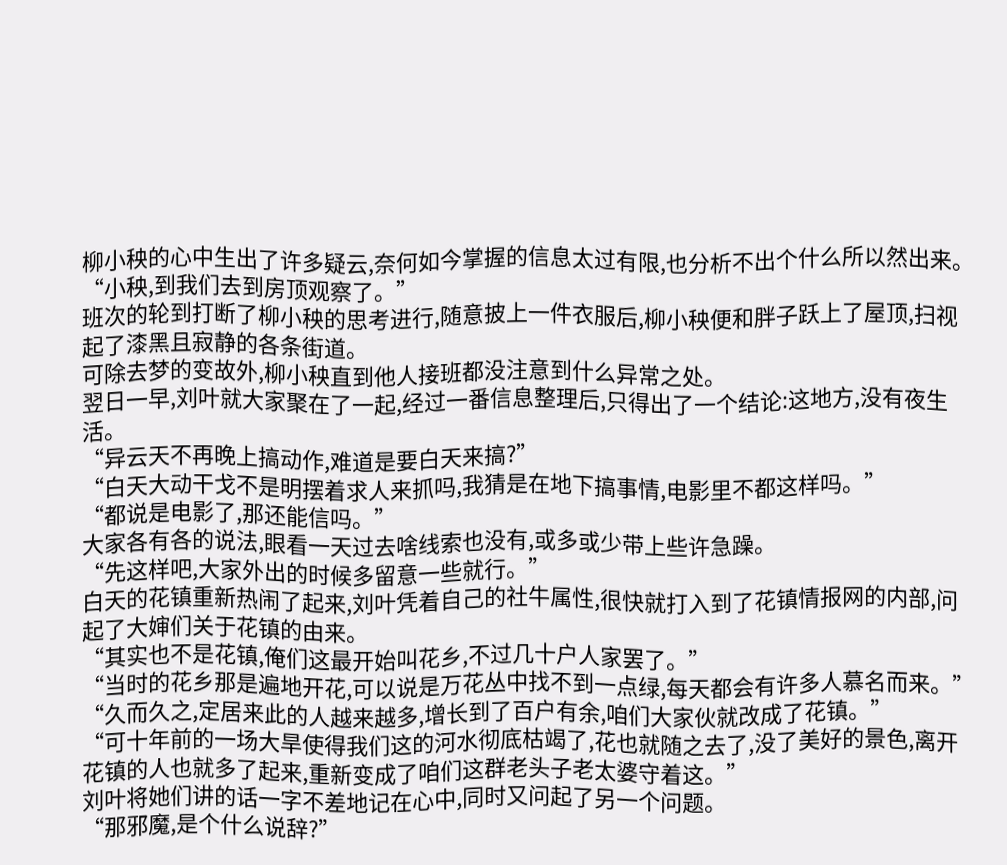柳小秧的心中生出了许多疑云,奈何如今掌握的信息太过有限,也分析不出个什么所以然出来。
“小秧,到我们去到房顶观察了。”
班次的轮到打断了柳小秧的思考进行,随意披上一件衣服后,柳小秧便和胖子跃上了屋顶,扫视起了漆黑且寂静的各条街道。
可除去梦的变故外,柳小秧直到他人接班都没注意到什么异常之处。
翌日一早,刘叶就大家聚在了一起,经过一番信息整理后,只得出了一个结论:这地方,没有夜生活。
“异云天不再晚上搞动作,难道是要白天来搞?”
“白天大动干戈不是明摆着求人来抓吗,我猜是在地下搞事情,电影里不都这样吗。”
“都说是电影了,那还能信吗。”
大家各有各的说法,眼看一天过去啥线索也没有,或多或少带上些许急躁。
“先这样吧,大家外出的时候多留意一些就行。”
白天的花镇重新热闹了起来,刘叶凭着自己的社牛属性,很快就打入到了花镇情报网的内部,问起了大婶们关于花镇的由来。
“其实也不是花镇,俺们这最开始叫花乡,不过几十户人家罢了。”
“当时的花乡那是遍地开花,可以说是万花丛中找不到一点绿,每天都会有许多人慕名而来。”
“久而久之,定居来此的人越来越多,增长到了百户有余,咱们大家伙就改成了花镇。”
“可十年前的一场大旱使得我们这的河水彻底枯竭了,花也就随之去了,没了美好的景色,离开花镇的人也就多了起来,重新变成了咱们这群老头子老太婆守着这。”
刘叶将她们讲的话一字不差地记在心中,同时又问起了另一个问题。
“那邪魔,是个什么说辞?”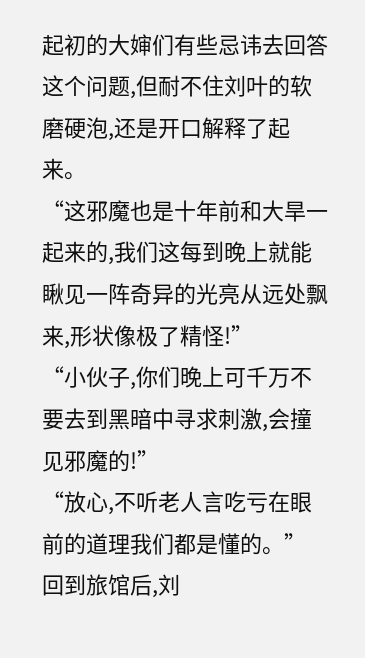起初的大婶们有些忌讳去回答这个问题,但耐不住刘叶的软磨硬泡,还是开口解释了起来。
“这邪魔也是十年前和大旱一起来的,我们这每到晚上就能瞅见一阵奇异的光亮从远处飘来,形状像极了精怪!”
“小伙子,你们晚上可千万不要去到黑暗中寻求刺激,会撞见邪魔的!”
“放心,不听老人言吃亏在眼前的道理我们都是懂的。”
回到旅馆后,刘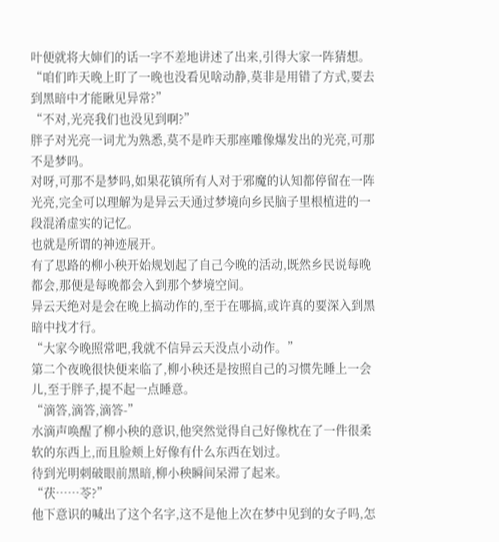叶便就将大婶们的话一字不差地讲述了出来,引得大家一阵猜想。
“咱们昨天晚上盯了一晚也没看见啥动静,莫非是用错了方式,要去到黑暗中才能瞅见异常?”
“不对,光亮我们也没见到啊?”
胖子对光亮一词尤为熟悉,莫不是昨天那座雕像爆发出的光亮,可那不是梦吗。
对呀,可那不是梦吗,如果花镇所有人对于邪魔的认知都停留在一阵光亮,完全可以理解为是异云天通过梦境向乡民脑子里根植进的一段混淆虚实的记忆。
也就是所谓的神迹展开。
有了思路的柳小秧开始规划起了自己今晚的活动,既然乡民说每晚都会,那便是每晚都会入到那个梦境空间。
异云天绝对是会在晚上搞动作的,至于在哪搞,或许真的要深入到黑暗中找才行。
“大家今晚照常吧,我就不信异云天没点小动作。”
第二个夜晚很快便来临了,柳小秧还是按照自己的习惯先睡上一会儿,至于胖子,提不起一点睡意。
“滴答,滴答,滴答-”
水滴声唤醒了柳小秧的意识,他突然觉得自己好像枕在了一件很柔软的东西上,而且脸颊上好像有什么东西在划过。
待到光明刺破眼前黑暗,柳小秧瞬间呆滞了起来。
“茯……苓?”
他下意识的喊出了这个名字,这不是他上次在梦中见到的女子吗,怎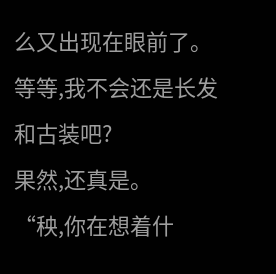么又出现在眼前了。
等等,我不会还是长发和古装吧?
果然,还真是。
“秧,你在想着什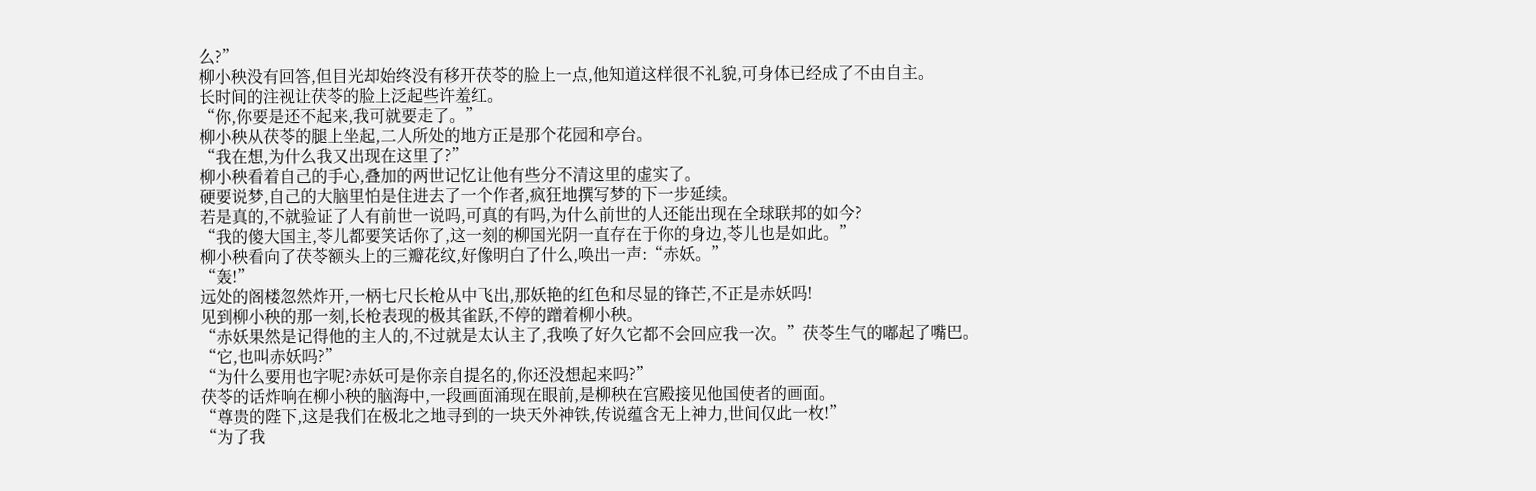么?”
柳小秧没有回答,但目光却始终没有移开茯苓的脸上一点,他知道这样很不礼貌,可身体已经成了不由自主。
长时间的注视让茯苓的脸上泛起些许羞红。
“你,你要是还不起来,我可就要走了。”
柳小秧从茯苓的腿上坐起,二人所处的地方正是那个花园和亭台。
“我在想,为什么我又出现在这里了?”
柳小秧看着自己的手心,叠加的两世记忆让他有些分不清这里的虚实了。
硬要说梦,自己的大脑里怕是住进去了一个作者,疯狂地撰写梦的下一步延续。
若是真的,不就验证了人有前世一说吗,可真的有吗,为什么前世的人还能出现在全球联邦的如今?
“我的傻大国主,苓儿都要笑话你了,这一刻的柳国光阴一直存在于你的身边,苓儿也是如此。”
柳小秧看向了茯苓额头上的三瓣花纹,好像明白了什么,唤出一声:“赤妖。”
“轰!”
远处的阁楼忽然炸开,一柄七尺长枪从中飞出,那妖艳的红色和尽显的锋芒,不正是赤妖吗!
见到柳小秧的那一刻,长枪表现的极其雀跃,不停的蹭着柳小秧。
“赤妖果然是记得他的主人的,不过就是太认主了,我唤了好久它都不会回应我一次。”茯苓生气的嘟起了嘴巴。
“它,也叫赤妖吗?”
“为什么要用也字呢?赤妖可是你亲自提名的,你还没想起来吗?”
茯苓的话炸响在柳小秧的脑海中,一段画面涌现在眼前,是柳秧在宫殿接见他国使者的画面。
“尊贵的陛下,这是我们在极北之地寻到的一块天外神铁,传说蕴含无上神力,世间仅此一枚!”
“为了我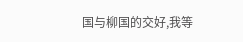国与柳国的交好,我等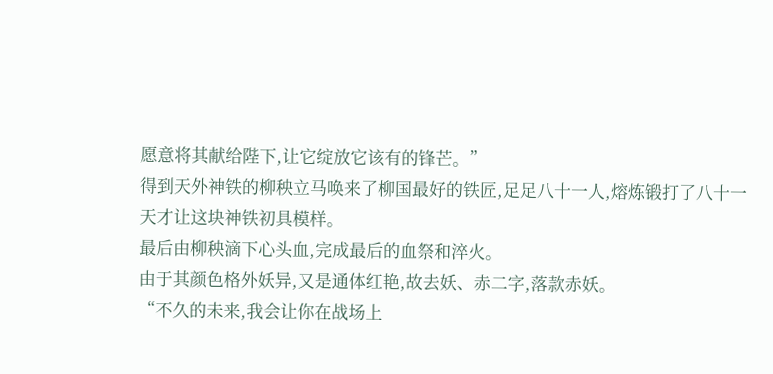愿意将其献给陛下,让它绽放它该有的锋芒。”
得到天外神铁的柳秧立马唤来了柳国最好的铁匠,足足八十一人,熔炼锻打了八十一天才让这块神铁初具模样。
最后由柳秧滴下心头血,完成最后的血祭和淬火。
由于其颜色格外妖异,又是通体红艳,故去妖、赤二字,落款赤妖。
“不久的未来,我会让你在战场上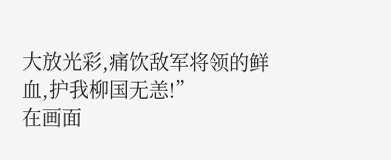大放光彩,痛饮敌军将领的鲜血,护我柳国无恙!”
在画面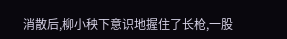消散后,柳小秧下意识地握住了长枪,一股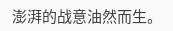澎湃的战意油然而生。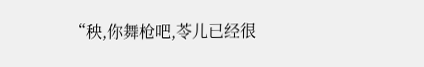“秧,你舞枪吧,苓儿已经很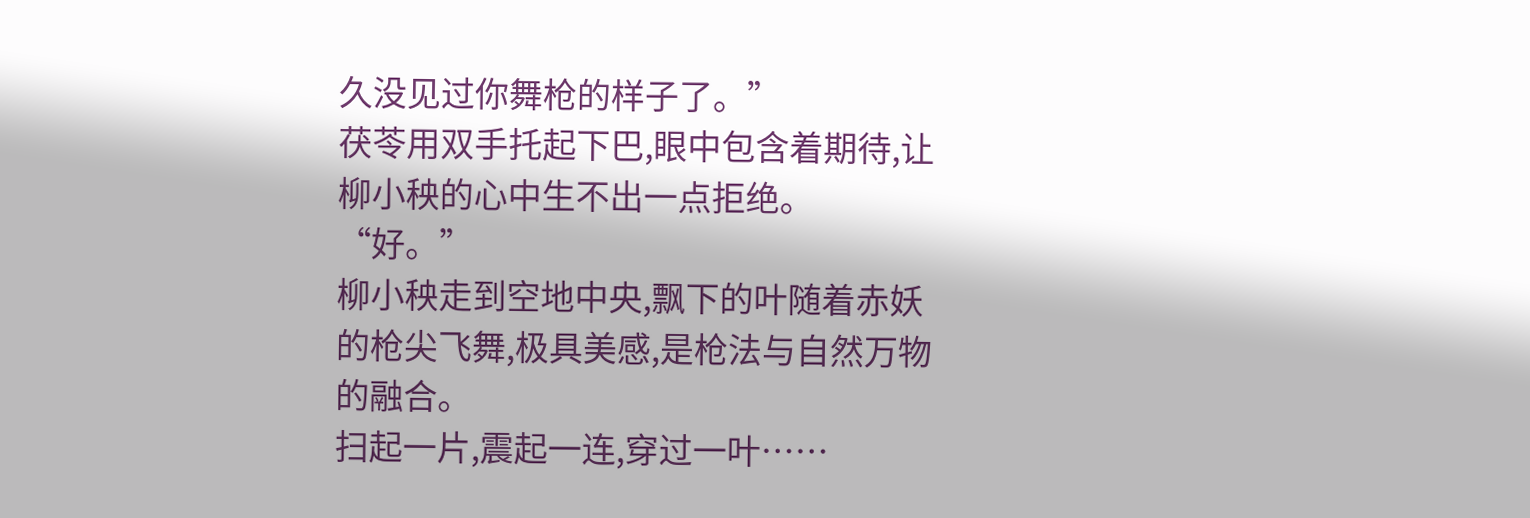久没见过你舞枪的样子了。”
茯苓用双手托起下巴,眼中包含着期待,让柳小秧的心中生不出一点拒绝。
“好。”
柳小秧走到空地中央,飘下的叶随着赤妖的枪尖飞舞,极具美感,是枪法与自然万物的融合。
扫起一片,震起一连,穿过一叶……